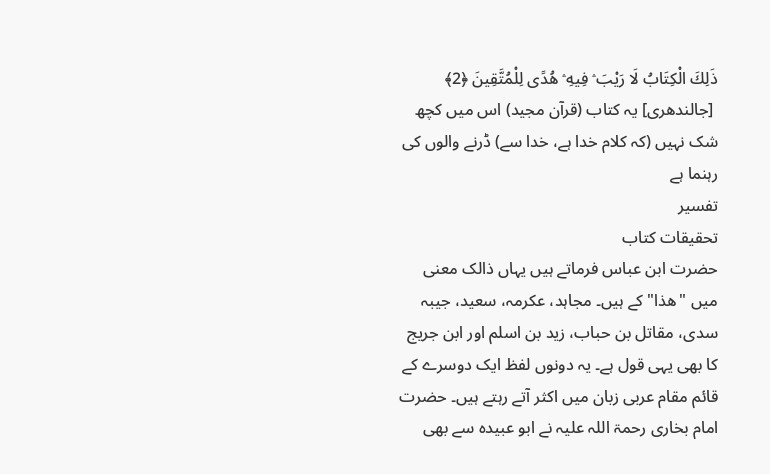ذَلِكَ الْكِتَابُ لَا رَيْبَ ۛ فِيهِ ۛ هُدًى لِلْمُتَّقِينَ ﴿2﴾
 [جالندھری] یہ کتاب (قرآن مجید) اس میں کچھ شک نہیں (کہ کلام خدا ہے، خدا سے) ڈرنے والوں کی رہنما ہے
تفسیر
تحقیقات کتاب
حضرت ابن عباس فرماتے ہیں یہاں ذالک معنی میں "ھذا" کے ہیں۔ مجاہد، عکرمہ، سعید، جیبہ سدی، مقاتل بن حباب، زید بن اسلم اور ابن جریج کا بھی یہی قول ہے۔ یہ دونوں لفظ ایک دوسرے کے قائم مقام عربی زبان میں اکثر آتے رہتے ہیں۔ حضرت امام بخاری رحمۃ اللہ علیہ نے ابو عبیدہ سے بھی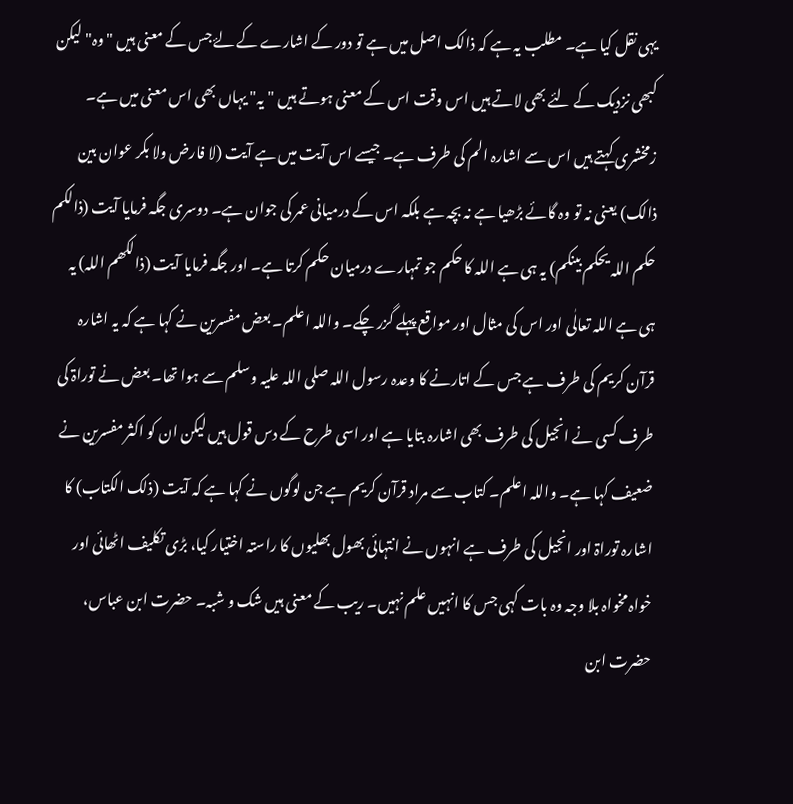یہی نقل کیا ہے۔ مطلب یہ ہے کہ ذالک اصل میں ہے تو دور کے اشارے کے لۓ جس کے معنی ہیں "وہ" لیکن کبھی نزدیک کے لئے بھی لاتے ہیں اس وقت اس کے معنی ہوتے ہیں "یہ" یہاں بھی اس معنی میں ہے۔ زمخشری کہتے ہیں اس سے اشارہ الم کی طرف ہے۔ جیسے اس آیت میں ہے آیت (لا فارض ولا بکر عوان بین ذالک) یعنی نہ تو وہ گائے بڑھیا ہے نہ بچہ ہے بلکہ اس کے درمیانی عمر کی جوان ہے۔ دوسری جگہ فرمایا آیت (ذالکم حکم اللہ یحکم بینکم) یہ ہی ہے اللہ کا حکم جو تمہارے درمیان حکم کرتا ہے۔ اور جگہ فرمایا آیت (ذالکھم اللہ) یہ ہی ہے اللہ تعالٰی اور اس کی مثال اور مواقع پہلے گزر چکے۔ واللہ اعلم۔ بعض مفسرین نے کہا ہے کہ یہ اشارہ قرآن کریم کی طرف ہے جس کے اتارنے کا وعدہ رسول اللہ صلی اللہ علیہ وسلم سے ہوا تھا۔ بعض نے توراۃ کی طرف کسی نے انجیل کی طرف بھی اشارہ بتایا ہے اور اسی طرح کے دس قول ہیں لیکن ان کو اکثر مفسرین نے ضعیف کہا ہے۔ واللہ اعلم۔ کتاب سے مراد قرآن کریم ہے جن لوگوں نے کہا ہے کہ آیت (ذلک الکتاب) کا اشارہ توراۃ اور انجیل کی طرف ہے انہوں نے انتہائی بھول بھلیوں کا راستہ اختیار کیا، بڑی تکلیف اٹھائی اور خواہ مخواہ بلا وجہ وہ بات کہی جس کا انہیں علم نہیں۔ ریب کے معنی ہیں شک و شبہ۔ حضرت ابن عباس، حضرت ابن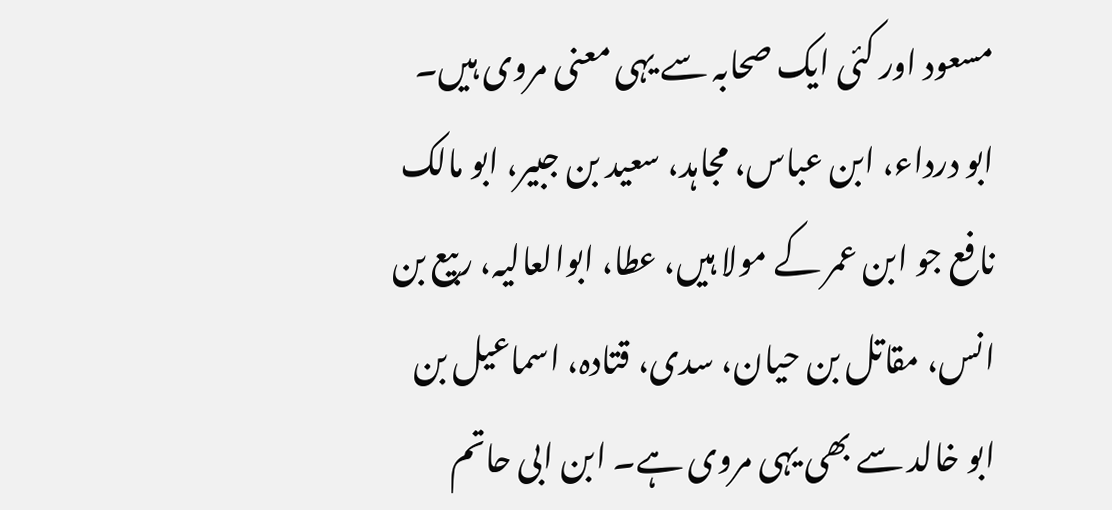مسعود اور کئی ایک صحابہ سے یہی معنی مروی ہیں۔ ابو درداء، ابن عباس، مجاہد، سعید بن جبیر، ابو مالک نافع جو ابن عمر کے مولا ہیں، عطا، ابوالعالیہ، ربیع بن انس، مقاتل بن حیان، سدی، قتادہ، اسماعیل بن ابو خالد سے بھی یہی مروی ہے۔ ابن ابی حاتم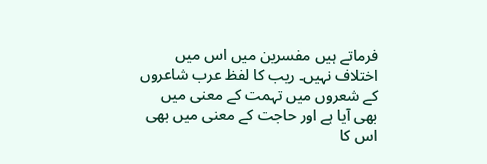فرماتے ہیں مفسرین میں اس میں اختلاف نہیں۔ ریب کا لفظ عرب شاعروں کے شعروں میں تہمت کے معنی میں بھی آیا ہے اور حاجت کے معنی میں بھی اس کا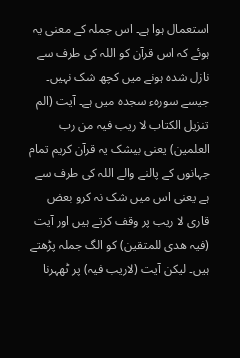استعمال ہوا ہے۔ اس جملہ کے معنی یہ ہوئے کہ اس قرآن کو اللہ کی طرف سے نازل شدہ ہونے میں کچھ شک نہیں۔ جیسے سورہء سجدہ میں ہے۔ آیت (الم تنزیل الکتاب لا ریب فیہ من رب العلمین) یعنی بیشک یہ قرآن کریم تمام جہانوں کے پالنے والے اللہ کی طرف سے ہے یعنی اس میں شک نہ کرو بعض قاری لا ریب پر وقف کرتے ہیں اور آیت (فیہ ھدی للمتقین) کو الگ جملہ پڑھتے ہیں۔ لیکن آیت (لاریب فیہ) پر ٹھہرنا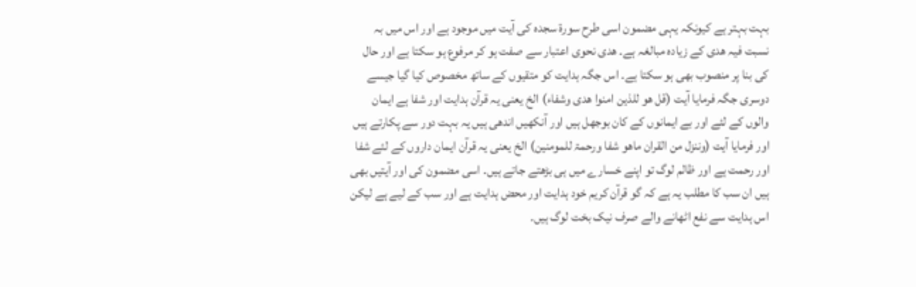بہت بہتر ہے کیونکہ یہی مضمون اسی طرح سورۃ سجدہ کی آیت میں موجود ہے اور اس میں بہ نسبت فیہ ھدی کے زیادہ مبالغہ ہے۔ ھدی نحوی اعتبار سے صفت ہو کر مرفوع ہو سکتا ہے اور حال کی بنا پر منصوب بھی ہو سکتا ہے۔ اس جگہ ہدایت کو متقیوں کے ساتھ مخصوص کیا گیا جیسے دوسری جگہ فرمایا آیت (قل ھو للذین امنوا ھدی وشفاء) الخ یعنی یہ قرآن ہدایت اور شفا ہے ایمان والوں کے لئے اور بے ایمانوں کے کان بوجھل ہیں اور آنکھیں اندھی ہیں یہ بہت دور سے پکارتے ہیں اور فرمایا آیت (وننزل من القران ماھو شفا ورحمۃ للمومنین) الخ یعنی یہ قرآن ایمان داروں کے لئے شفا اور رحمت ہے اور ظالم لوگ تو اپنے خسارے میں ہی بڑھتے جاتے ہیں۔ اسی مضمون کی اور آیتیں بھی ہیں ان سب کا مطلب یہ ہے کہ گو قرآن کریم خود ہدایت اور محض ہدایت ہے اور سب کے لیے ہے لیکن اس ہدایت سے نفع اٹھانے والے صرف نیک بخت لوگ ہیں۔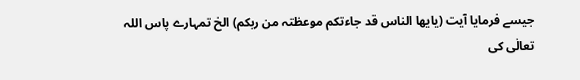جیسے فرمایا آیت (یایھا الناس قد جاءتکم موعظتہ من ربکم) الخ تمہارے پاس اللہ تعالٰی کی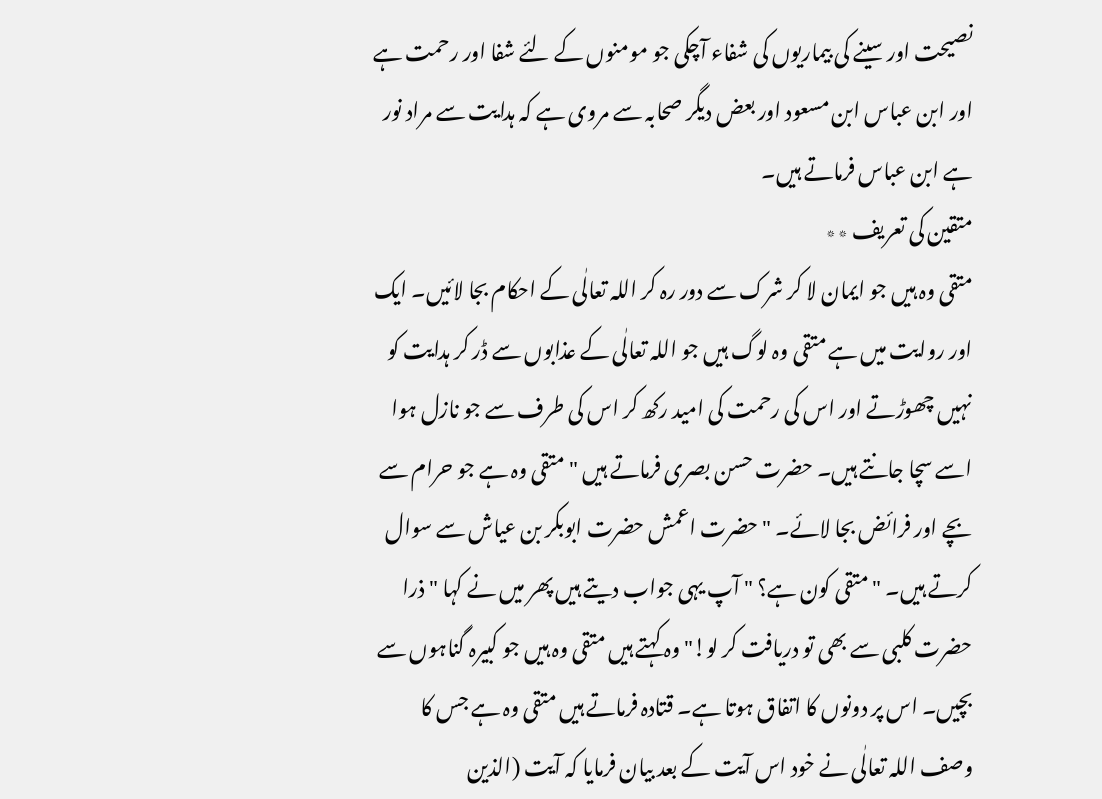نصیحت اور سینے کی بیماریوں کی شفاء آچکی جو مومنوں کے لئے شفا اور رحمت ہے اور ابن عباس ابن مسعود اور بعض دیگر صحابہ سے مروی ہے کہ ہدایت سے مراد نور ہے ابن عباس فرماتے ہیں۔
متقین کی تعریف ٭٭
متقی وہ ہیں جو ایمان لا کر شرک سے دور رہ کر اللہ تعالٰی کے احکام بجا لائیں۔ ایک اور روایت میں ہے متقی وہ لوگ ہیں جو اللہ تعالٰی کے عذابوں سے ڈر کر ہدایت کو نہیں چھوڑتے اور اس کی رحمت کی امید رکھ کر اس کی طرف سے جو نازل ہوا اسے سچا جانتے ہیں۔ حضرت حسن بصری فرماتے ہیں "متقی وہ ہے جو حرام سے بچے اور فرائض بجا لائے۔ " حضرت اعمش حضرت ابوبکر بن عیاش سے سوال کرتے ہیں۔ "متقی کون ہے؟ " آپ یہی جواب دیتے ہیں پھر میں نے کہا "ذرا حضرت کلبی سے بھی تو دریافت کر لو!" وہ کہتے ہیں متقی وہ ہیں جو کبیرہ گناہوں سے بچیں۔ اس پر دونوں کا اتفاق ہوتا ہے۔ قتادہ فرماتے ہیں متقی وہ ہے جس کا وصف اللہ تعالٰی نے خود اس آیت کے بعد بیان فرمایا کہ آیت (الذین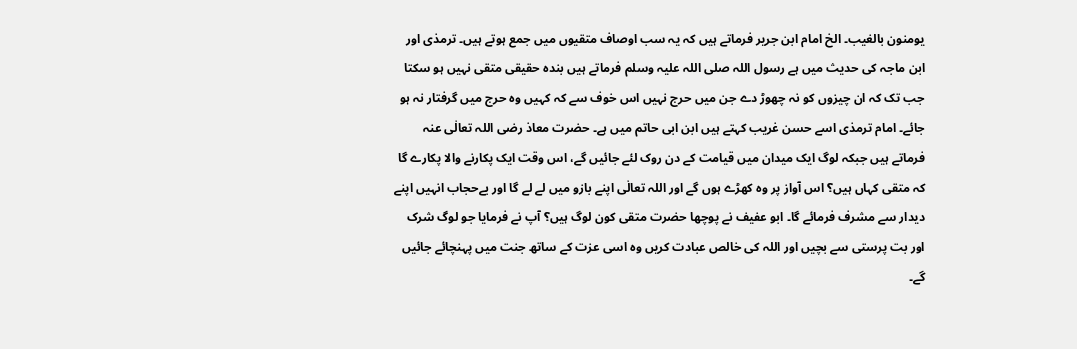یومنون بالغیب۔ الخ امام ابن جریر فرماتے ہیں کہ یہ سب اوصاف متقیوں میں جمع ہوتے ہیں۔ ترمذی اور ابن ماجہ کی حدیث میں ہے رسول اللہ صلی اللہ علیہ وسلم فرماتے ہیں بندہ حقیقی متقی نہیں ہو سکتا جب تک کہ ان چیزوں کو نہ چھوڑ دے جن میں حرج نہیں اس خوف سے کہ کہیں وہ حرج میں گرفتار نہ ہو جائے۔ امام ترمذی اسے حسن غریب کہتے ہیں ابن ابی حاتم میں ہے۔ حضرت معاذ رضی اللہ تعالٰی عنہ فرماتے ہیں جبکہ لوگ ایک میدان میں قیامت کے دن روک لئے جائیں گے، اس وقت ایک پکارنے والا پکارے گا کہ متقی کہاں ہیں؟ اس آواز پر وہ کھڑے ہوں گے اور اللہ تعالٰی اپنے بازو میں لے لے گا اور بےحجاب انہیں اپنے دیدار سے مشرف فرمائے گا۔ ابو عفیف نے پوچھا حضرت متقی کون لوگ ہیں؟ آپ نے فرمایا جو لوگ شرک اور بت پرستی سے بچیں اور اللہ کی خالص عبادت کریں وہ اسی عزت کے ساتھ جنت میں پہنچائے جائیں گے۔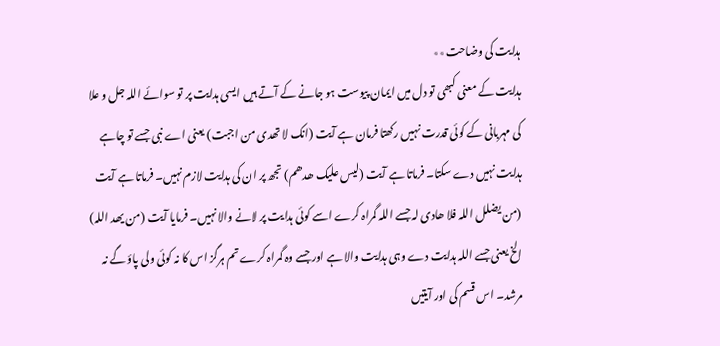ہدایت کی وضاحت٭٭
ہدایت کے معنی کبھی تو دل میں ایمان پیوست ہو جانے کے آتے ہیں ایسی ہدایت پر تو سوائے اللہ جل و علا کی مہربانی کے کوئی قدرت نہیں رکھتا فرمان ہے آیت (انک لا تھدی من اجبت) یعنی اے نبی جسے تو چاہے ہدایت نہیں دے سکتا۔ فرماتا ہے آیت (لیس علیک ھدھم) تجھ پر ان کی ہدایت لازم نہیں۔ فرماتا ہے آیت (من یضلل اللہ فلا ھادی لہ جسے اللہ گمراہ کرے اسے کوئی ہدایت پر لانے والا نہیں۔ فرمایا آیت (من یھد اللہ) الخ یعنی جسے اللہ ہدایت دے وہی ہدایت والا ہے اور جسے وہ گمراہ کرے تم ہرگز اس کا نہ کوئی ولی پاؤ گے نہ مرشد۔ اس قسم کی اور آیتیں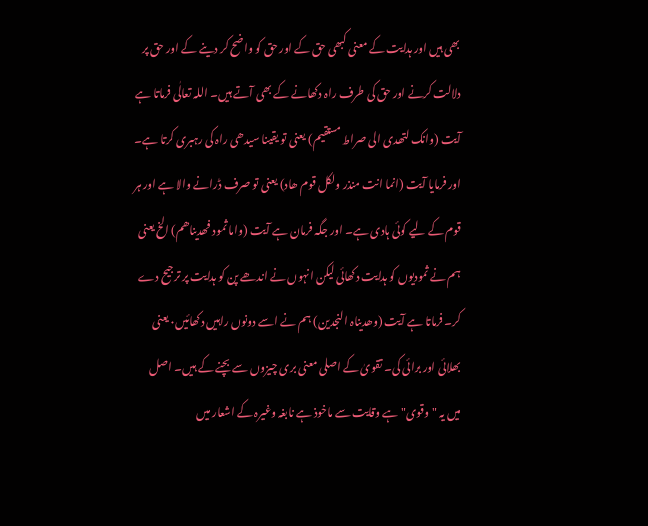بھی ہیں اور ہدایت کے معنی کبھی حق کے اور حق کو واضح کر دینے کے اور حق پر دلالت کرنے اور حق کی طرف راہ دکھانے کے بھی آتے ہیں۔ اللہ تعالٰی فرماتا ہے آیت (وانک لتھدی الی صراط مستقیم) یعنی تو یقینا سیدھی راہ کی رہبری کرتا ہے۔ اور فرمایا آیت (انما انت منذر ولکل قوم ھاد) یعنی تو صرف ڈرانے والا ہے اور ہر قوم کے لیے کوئی ہادی ہے۔ اور جگہ فرمان ہے آیت (واما ثمود فھدیناھم) الخ یعنی ہم نے ثمودیوں کو ہدایت دکھائی لیکن انہوں نے اندھے پن کو ہدایت پر ترجیح دے کر۔ فرماتا ہے آیت (وھدیناہ النجدین) ہم نے اسے دونوں راہیں دکھائیں٠ یعنی بھلائی اور برائی کی۔ تقویٰ کے اصلی معنی بری چیزوں سے بچنے کے ہیں۔ اصل میں یہ "وقوی" ہے وقایت سے ماخوذ ہے نابغہ وغیرہ کے اشعار میں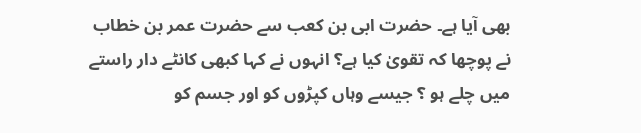بھی آیا ہے۔ حضرت ابی بن کعب سے حضرت عمر بن خطاب نے پوچھا کہ تقویٰ کیا ہے؟ انہوں نے کہا کبھی کانٹے دار راستے میں چلے ہو ؟ جیسے وہاں کپڑوں کو اور جسم کو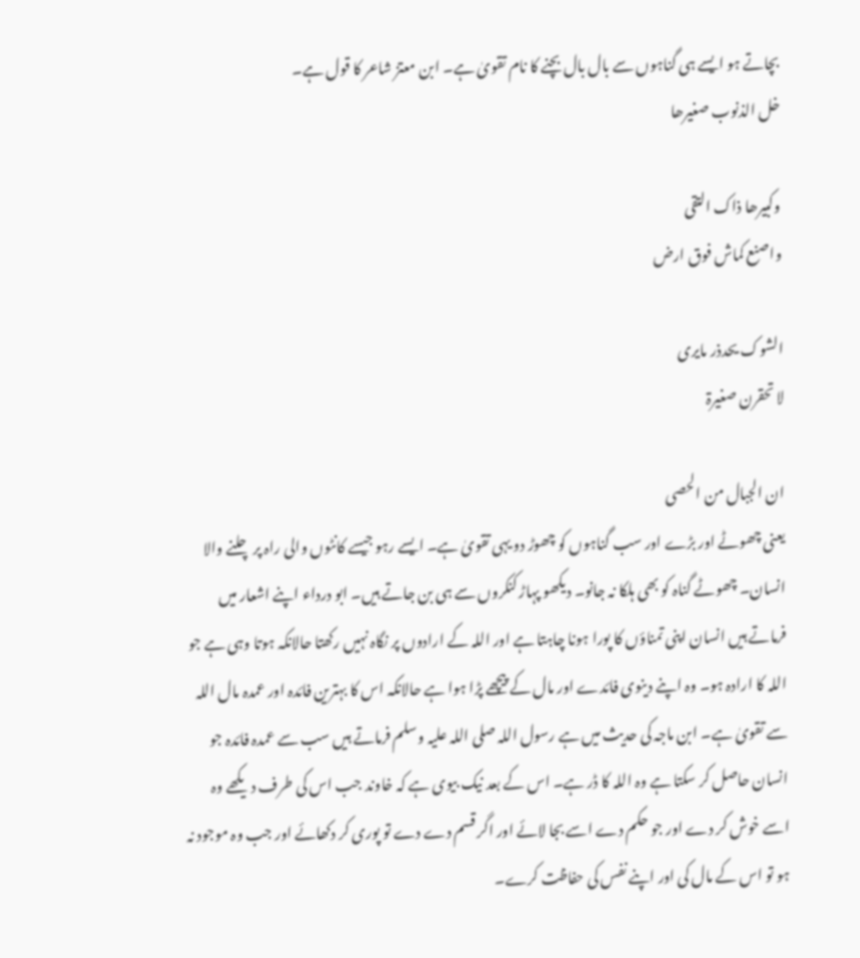بچاتے ہو ایسے ہی گناہوں سے بال بال بچنے کا نام تقویٰ ہے۔ ابن معتز شاعر کا قول ہے۔
خل الذنوب صغیرھا

وکبیرھا ذاک التقی
واصنع کماش فوق ارض

الشوک یحدذر مایری
لا تحقرن صغیرۃ

ان الجبال من الحصی
یعنی چھوٹے اور بڑے اور سب گناہوں کو چھوڑ دو یہی تقویٰ ہے۔ ایسے رہو جیسے کانٹوں والی راہ پر چلنے والا انسان۔ چھوٹے گناہ کو بھی ہلکا نہ جانو۔ دیکھو پہاڑ کنکروں سے ہی بن جاتے ہیں۔ ابو درداء اپنے اشعار میں فرماتے ہیں انسان اپنی تمناؤں کا پورا ہونا چاہتا ہے اور اللہ کے ارادوں پر نگاہ نہیں رکھتا حالانکہ ہوتا وہی ہے جو اللہ کا ارادہ ہو۔ وہ اپنے دینوی فائدے اور مال کے پیچھے پڑا ہوا ہے حالانکہ اس کا بہترین فائدہ اور عمدہ مال اللہ سے تقویٰ ہے۔ ابن ماجہ کی حدیث میں ہے رسول اللہ صلی اللہ علیہ وسلم فرماتے ہیں سب سے عمدہ فائدہ جو انسان حاصل کر سکتا ہے وہ اللہ کا ڈر ہے۔ اس کے بعد نیک بیوی ہے کہ خاوند جب اس کی طرف دیکھے وہ اسے خوش کر دے اور جو حکم دے اسے بجا لائے اور اگر قسم دے دے تو پوری کر دکھائے اور جب وہ موجود نہ ہو تو اس کے مال کی اور اپنے نفس کی حفاظت کرے۔